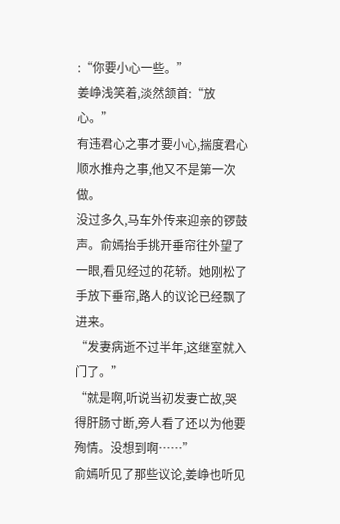:“你要小心一些。”
姜峥浅笑着,淡然颔首:“放心。”
有违君心之事才要小心,揣度君心顺水推舟之事,他又不是第一次做。
没过多久,马车外传来迎亲的锣鼓声。俞嫣抬手挑开垂帘往外望了一眼,看见经过的花轿。她刚松了手放下垂帘,路人的议论已经飘了进来。
“发妻病逝不过半年,这继室就入门了。”
“就是啊,听说当初发妻亡故,哭得肝肠寸断,旁人看了还以为他要殉情。没想到啊……”
俞嫣听见了那些议论,姜峥也听见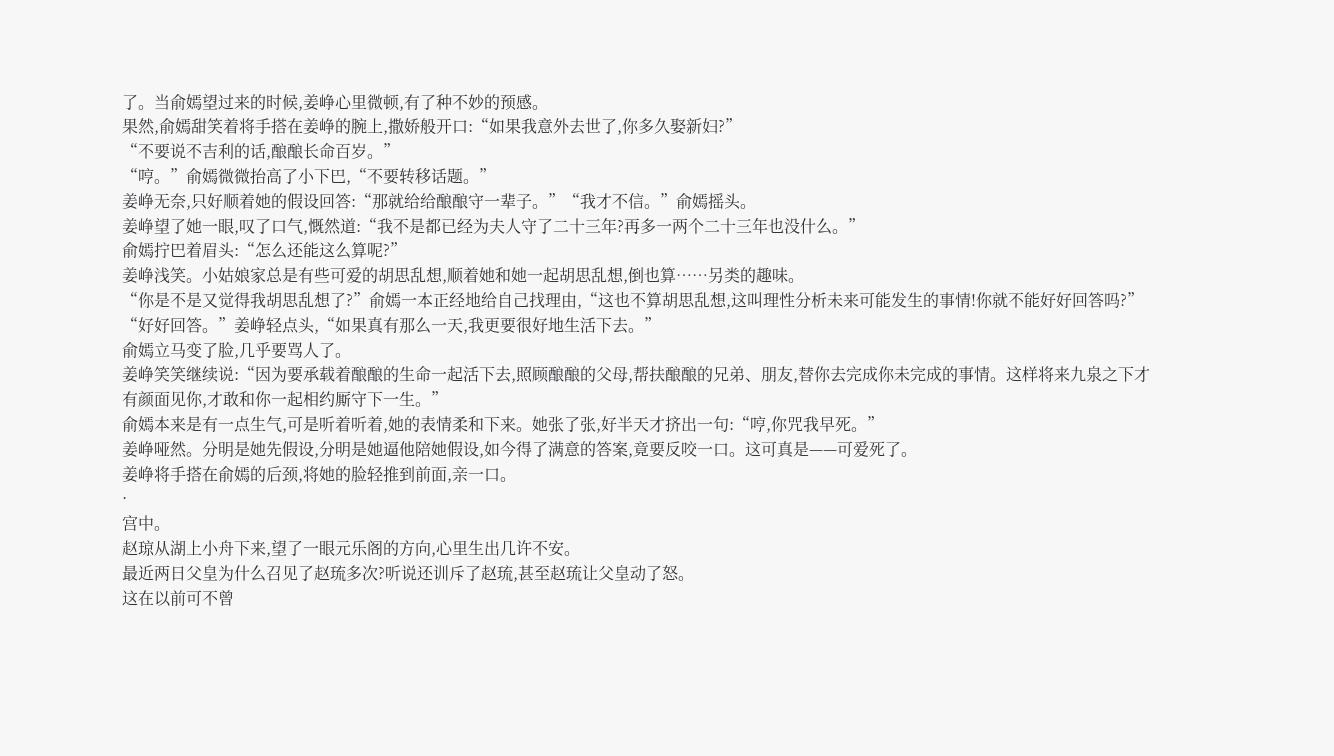了。当俞嫣望过来的时候,姜峥心里微顿,有了种不妙的预感。
果然,俞嫣甜笑着将手搭在姜峥的腕上,撒娇般开口:“如果我意外去世了,你多久娶新妇?”
“不要说不吉利的话,酿酿长命百岁。”
“哼。”俞嫣微微抬高了小下巴,“不要转移话题。”
姜峥无奈,只好顺着她的假设回答:“那就给给酿酿守一辈子。”“我才不信。”俞嫣摇头。
姜峥望了她一眼,叹了口气,慨然道:“我不是都已经为夫人守了二十三年?再多一两个二十三年也没什么。”
俞嫣拧巴着眉头:“怎么还能这么算呢?”
姜峥浅笑。小姑娘家总是有些可爱的胡思乱想,顺着她和她一起胡思乱想,倒也算……另类的趣味。
“你是不是又觉得我胡思乱想了?”俞嫣一本正经地给自己找理由,“这也不算胡思乱想,这叫理性分析未来可能发生的事情!你就不能好好回答吗?”
“好好回答。”姜峥轻点头,“如果真有那么一天,我更要很好地生活下去。”
俞嫣立马变了脸,几乎要骂人了。
姜峥笑笑继续说:“因为要承载着酿酿的生命一起活下去,照顾酿酿的父母,帮扶酿酿的兄弟、朋友,替你去完成你未完成的事情。这样将来九泉之下才有颜面见你,才敢和你一起相约厮守下一生。”
俞嫣本来是有一点生气,可是听着听着,她的表情柔和下来。她张了张,好半天才挤出一句:“哼,你咒我早死。”
姜峥哑然。分明是她先假设,分明是她逼他陪她假设,如今得了满意的答案,竟要反咬一口。这可真是——可爱死了。
姜峥将手搭在俞嫣的后颈,将她的脸轻推到前面,亲一口。
·
宫中。
赵琼从湖上小舟下来,望了一眼元乐阁的方向,心里生出几许不安。
最近两日父皇为什么召见了赵琉多次?听说还训斥了赵琉,甚至赵琉让父皇动了怒。
这在以前可不曾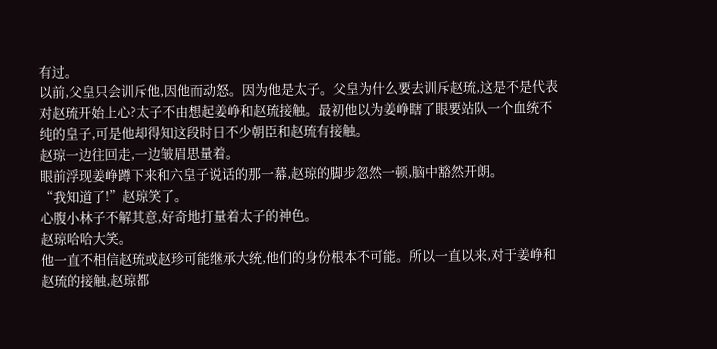有过。
以前,父皇只会训斥他,因他而动怒。因为他是太子。父皇为什么要去训斥赵琉,这是不是代表对赵琉开始上心?太子不由想起姜峥和赵琉接触。最初他以为姜峥瞎了眼要站队一个血统不纯的皇子,可是他却得知这段时日不少朝臣和赵琉有接触。
赵琼一边往回走,一边皱眉思量着。
眼前浮现姜峥蹲下来和六皇子说话的那一幕,赵琼的脚步忽然一顿,脑中豁然开朗。
“我知道了!”赵琼笑了。
心腹小林子不解其意,好奇地打量着太子的神色。
赵琼哈哈大笑。
他一直不相信赵琉或赵珍可能继承大统,他们的身份根本不可能。所以一直以来,对于姜峥和赵琉的接触,赵琼都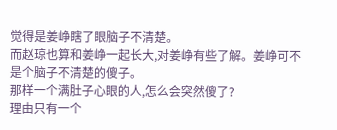觉得是姜峥瞎了眼脑子不清楚。
而赵琼也算和姜峥一起长大,对姜峥有些了解。姜峥可不是个脑子不清楚的傻子。
那样一个满肚子心眼的人,怎么会突然傻了?
理由只有一个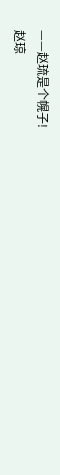——赵琉是个幌子!
赵琼